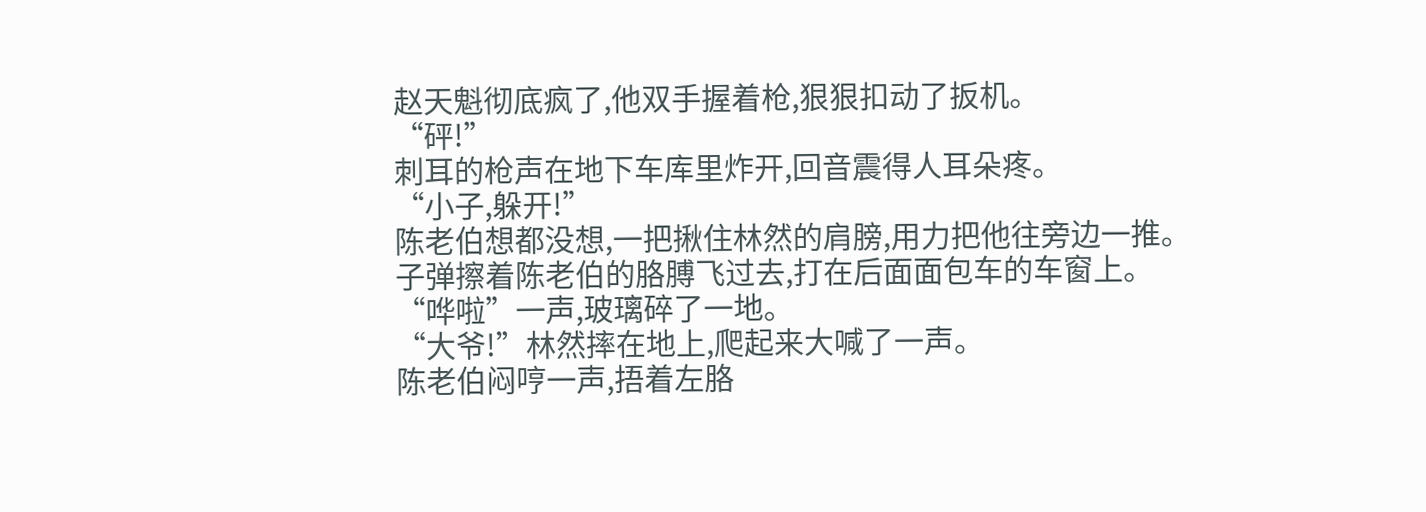赵天魁彻底疯了,他双手握着枪,狠狠扣动了扳机。
“砰!”
刺耳的枪声在地下车库里炸开,回音震得人耳朵疼。
“小子,躲开!”
陈老伯想都没想,一把揪住林然的肩膀,用力把他往旁边一推。
子弹擦着陈老伯的胳膊飞过去,打在后面面包车的车窗上。
“哗啦”一声,玻璃碎了一地。
“大爷!”林然摔在地上,爬起来大喊了一声。
陈老伯闷哼一声,捂着左胳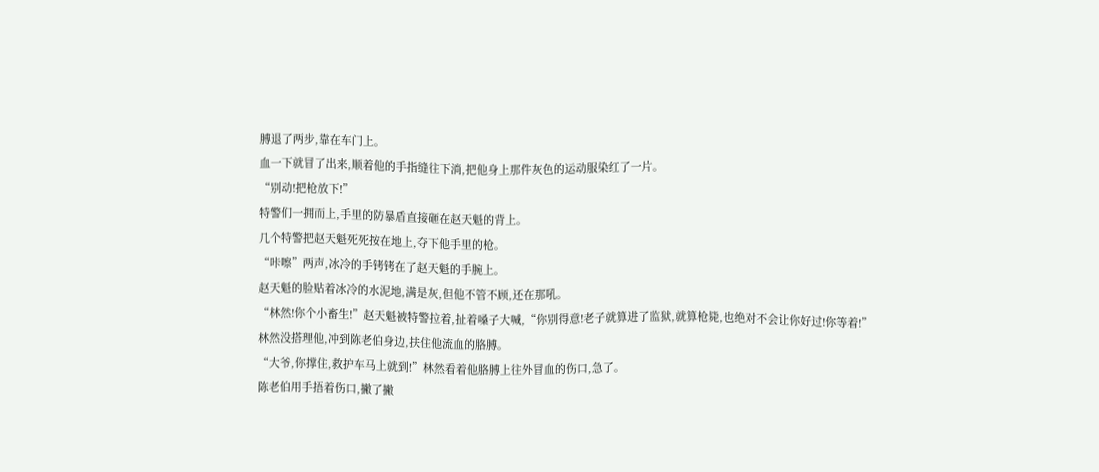膊退了两步,靠在车门上。
血一下就冒了出来,顺着他的手指缝往下淌,把他身上那件灰色的运动服染红了一片。
“别动!把枪放下!”
特警们一拥而上,手里的防暴盾直接砸在赵天魁的背上。
几个特警把赵天魁死死按在地上,夺下他手里的枪。
“咔嚓”两声,冰冷的手铐铐在了赵天魁的手腕上。
赵天魁的脸贴着冰冷的水泥地,满是灰,但他不管不顾,还在那吼。
“林然!你个小畜生!”赵天魁被特警拉着,扯着嗓子大喊,“你别得意!老子就算进了监狱,就算枪毙,也绝对不会让你好过!你等着!”
林然没搭理他,冲到陈老伯身边,扶住他流血的胳膊。
“大爷,你撑住,救护车马上就到!”林然看着他胳膊上往外冒血的伤口,急了。
陈老伯用手捂着伤口,撇了撇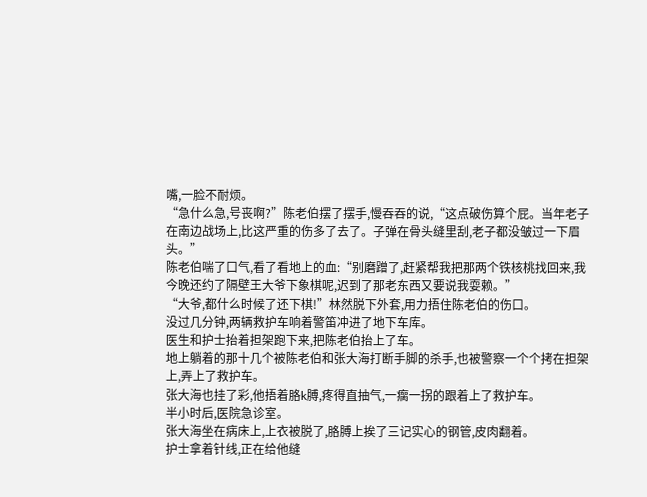嘴,一脸不耐烦。
“急什么急,号丧啊?”陈老伯摆了摆手,慢吞吞的说,“这点破伤算个屁。当年老子在南边战场上,比这严重的伤多了去了。子弹在骨头缝里刮,老子都没皱过一下眉头。”
陈老伯喘了口气,看了看地上的血:“别磨蹭了,赶紧帮我把那两个铁核桃找回来,我今晚还约了隔壁王大爷下象棋呢,迟到了那老东西又要说我耍赖。”
“大爷,都什么时候了还下棋!”林然脱下外套,用力捂住陈老伯的伤口。
没过几分钟,两辆救护车响着警笛冲进了地下车库。
医生和护士抬着担架跑下来,把陈老伯抬上了车。
地上躺着的那十几个被陈老伯和张大海打断手脚的杀手,也被警察一个个拷在担架上,弄上了救护车。
张大海也挂了彩,他捂着胳k膊,疼得直抽气,一瘸一拐的跟着上了救护车。
半小时后,医院急诊室。
张大海坐在病床上,上衣被脱了,胳膊上挨了三记实心的钢管,皮肉翻着。
护士拿着针线,正在给他缝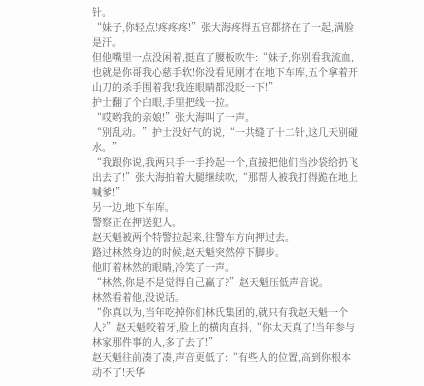针。
“妹子,你轻点!疼疼疼!”张大海疼得五官都挤在了一起,满脸是汗。
但他嘴里一点没闲着,挺直了腰板吹牛:“妹子,你别看我流血,也就是你哥我心慈手软!你没看见刚才在地下车库,五个拿着开山刀的杀手围着我!我连眼睛都没眨一下!”
护士翻了个白眼,手里把线一拉。
“哎哟我的亲娘!”张大海叫了一声。
“别乱动。”护士没好气的说,“一共缝了十二针,这几天别碰水。”
“我跟你说,我两只手一手拎起一个,直接把他们当沙袋给扔飞出去了!”张大海拍着大腿继续吹,“那帮人被我打得跪在地上喊爹!”
另一边,地下车库。
警察正在押送犯人。
赵天魁被两个特警拉起来,往警车方向押过去。
路过林然身边的时候,赵天魁突然停下脚步。
他盯着林然的眼睛,冷笑了一声。
“林然,你是不是觉得自己赢了?”赵天魁压低声音说。
林然看着他,没说话。
“你真以为,当年吃掉你们林氏集团的,就只有我赵天魁一个人?”赵天魁咬着牙,脸上的横肉直抖,“你太天真了!当年参与林家那件事的人,多了去了!”
赵天魁往前凑了凑,声音更低了:“有些人的位置,高到你根本动不了!天华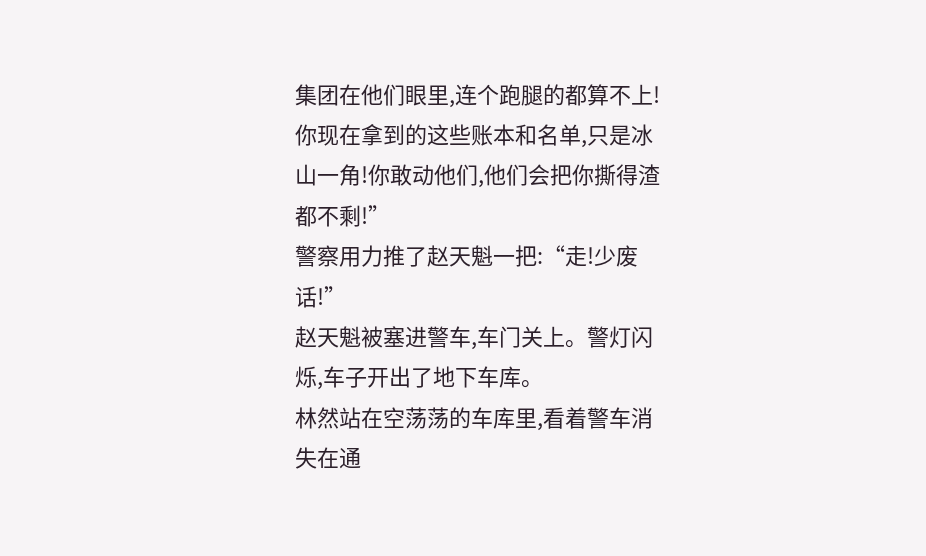集团在他们眼里,连个跑腿的都算不上!你现在拿到的这些账本和名单,只是冰山一角!你敢动他们,他们会把你撕得渣都不剩!”
警察用力推了赵天魁一把:“走!少废话!”
赵天魁被塞进警车,车门关上。警灯闪烁,车子开出了地下车库。
林然站在空荡荡的车库里,看着警车消失在通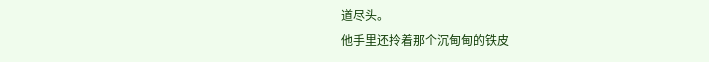道尽头。
他手里还拎着那个沉甸甸的铁皮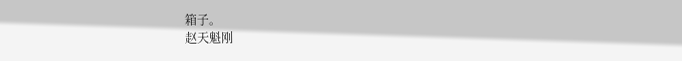箱子。
赵天魁刚